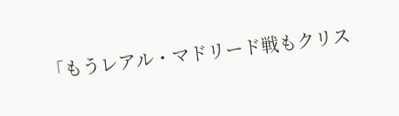「もうレアル・マドリード戦もクリス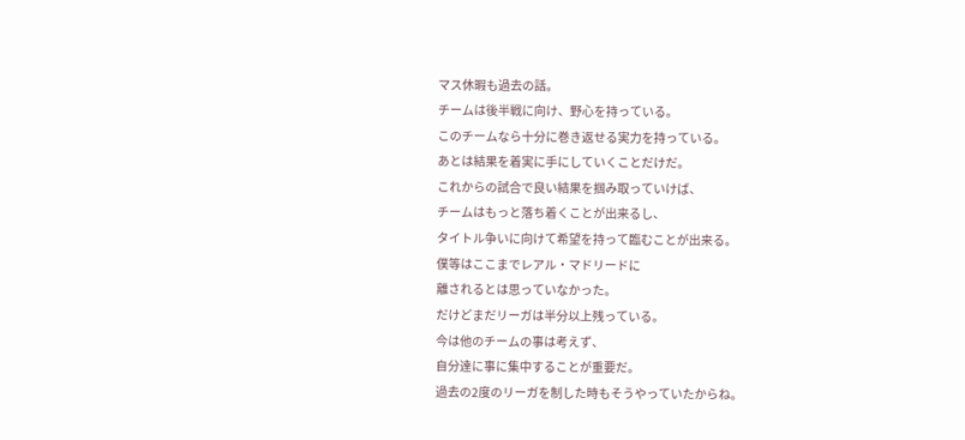マス休暇も過去の話。
チームは後半戦に向け、野心を持っている。
このチームなら十分に巻き返せる実力を持っている。
あとは結果を着実に手にしていくことだけだ。
これからの試合で良い結果を掴み取っていけば、
チームはもっと落ち着くことが出来るし、
タイトル争いに向けて希望を持って臨むことが出来る。
僕等はここまでレアル・マドリードに
離されるとは思っていなかった。
だけどまだリーガは半分以上残っている。
今は他のチームの事は考えず、
自分達に事に集中することが重要だ。
過去の2度のリーガを制した時もそうやっていたからね。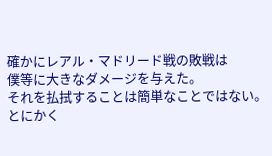確かにレアル・マドリード戦の敗戦は
僕等に大きなダメージを与えた。
それを払拭することは簡単なことではない。
とにかく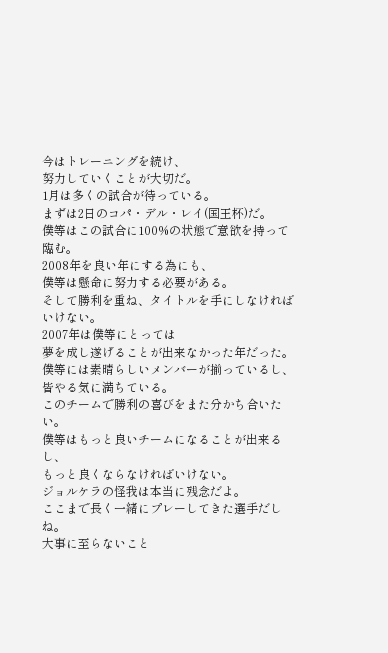今はトレーニングを続け、
努力していくことが大切だ。
1月は多くの試合が待っている。
まずは2日のコパ・デル・レイ(国王杯)だ。
僕等はこの試合に100%の状態で意欲を持って臨む。
2008年を良い年にする為にも、
僕等は懸命に努力する必要がある。
そして勝利を重ね、タイトルを手にしなければいけない。
2007年は僕等にとっては
夢を成し遂げることが出来なかった年だった。
僕等には素晴らしいメンバーが揃っているし、
皆やる気に満ちている。
このチームで勝利の喜びをまた分かち合いたい。
僕等はもっと良いチームになることが出来るし、
もっと良くならなければいけない。
ジョルケラの怪我は本当に残念だよ。
ここまで長く一緒にプレーしてきた選手だしね。
大事に至らないこと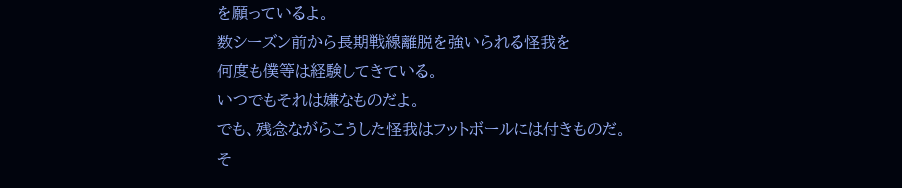を願っているよ。
数シーズン前から長期戦線離脱を強いられる怪我を
何度も僕等は経験してきている。
いつでもそれは嫌なものだよ。
でも、残念ながらこうした怪我はフットボールには付きものだ。
そ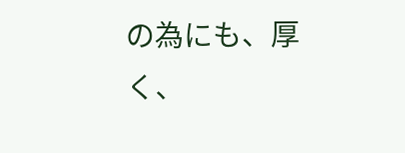の為にも、厚く、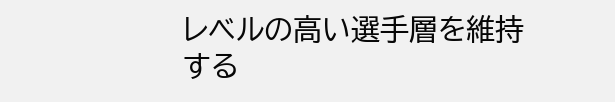レベルの高い選手層を維持する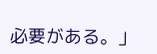必要がある。」